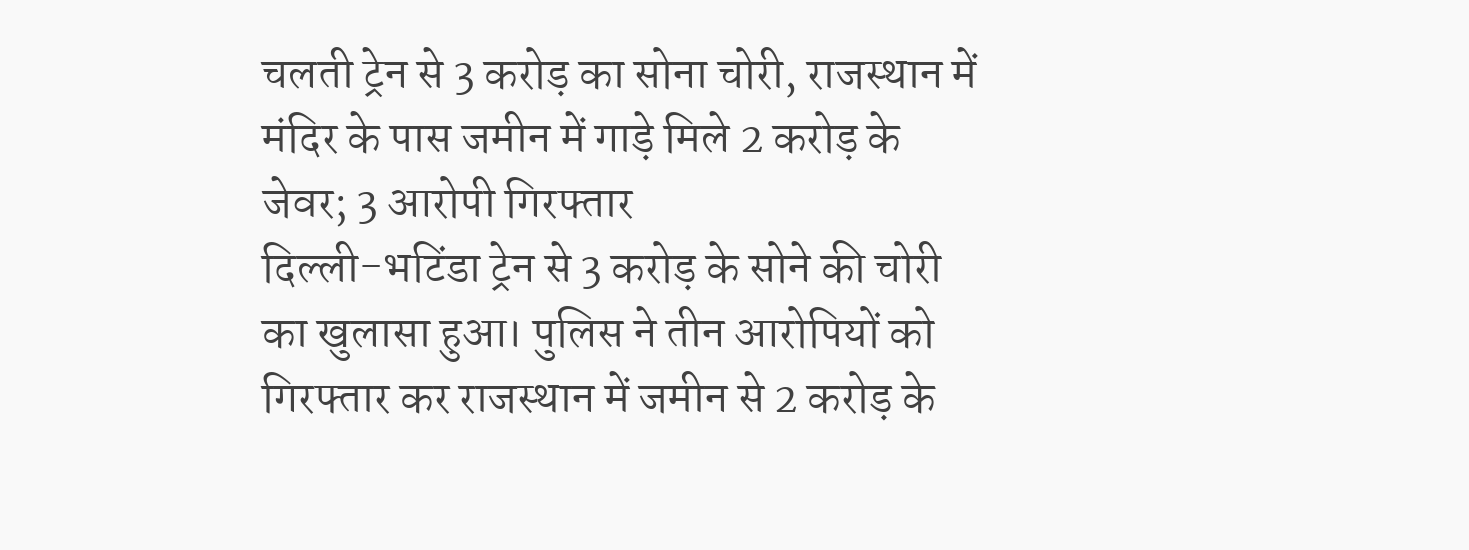चलती ट्रेन से 3 करोड़ का सोना चोरी, राजस्थान में मंदिर के पास जमीन में गाड़े मिले 2 करोड़ के जेवर; 3 आरोपी गिरफ्तार
दिल्ली-भटिंडा ट्रेन से 3 करोड़ के सोने की चोरी का खुलासा हुआ। पुलिस ने तीन आरोपियों को गिरफ्तार कर राजस्थान में जमीन से 2 करोड़ के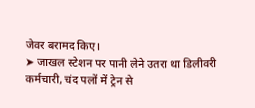जेवर बरामद किए।
➤ जाखल स्टेशन पर पानी लेने उतरा था डिलीवरी कर्मचारी, चंद पलों में ट्रेन से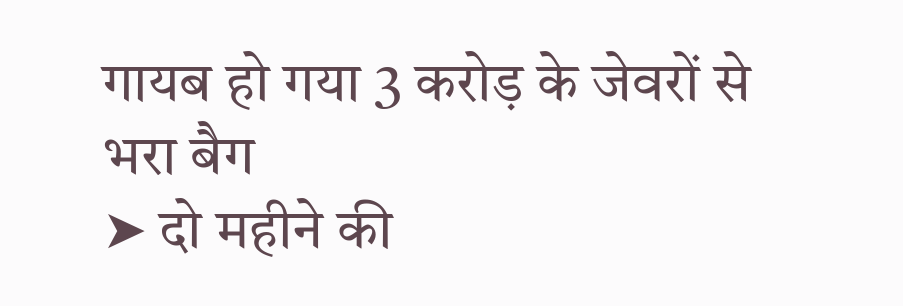गायब हो गया 3 करोड़ के जेवरों से भरा बैग
➤ दो महीने की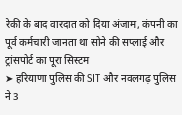रेकी के बाद वारदात को दिया अंजाम, कंपनी का पूर्व कर्मचारी जानता था सोने की सप्लाई और ट्रांसपोर्ट का पूरा सिस्टम
➤ हरियाणा पुलिस की SIT और नवलगढ़ पुलिस ने 3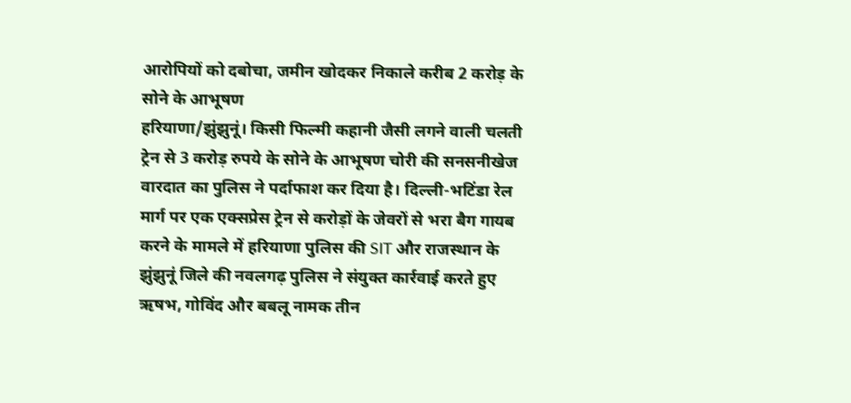आरोपियों को दबोचा, जमीन खोदकर निकाले करीब 2 करोड़ के सोने के आभूषण
हरियाणा/झुंझुनूं। किसी फिल्मी कहानी जैसी लगने वाली चलती ट्रेन से 3 करोड़ रुपये के सोने के आभूषण चोरी की सनसनीखेज वारदात का पुलिस ने पर्दाफाश कर दिया है। दिल्ली-भटिंडा रेल मार्ग पर एक एक्सप्रेस ट्रेन से करोड़ों के जेवरों से भरा बैग गायब करने के मामले में हरियाणा पुलिस की SIT और राजस्थान के झुंझुनूं जिले की नवलगढ़ पुलिस ने संयुक्त कार्रवाई करते हुए ऋषभ, गोविंद और बबलू नामक तीन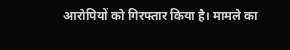आरोपियों को गिरफ्तार किया है। मामले का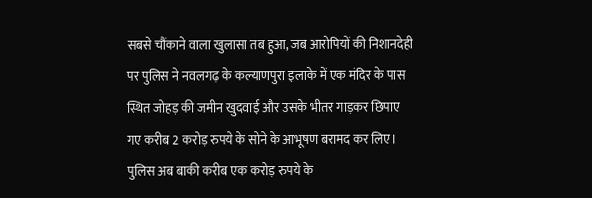सबसे चौंकाने वाला खुलासा तब हुआ, जब आरोपियों की निशानदेही पर पुलिस ने नवलगढ़ के कल्याणपुरा इलाके में एक मंदिर के पास स्थित जोहड़ की जमीन खुदवाई और उसके भीतर गाड़कर छिपाए गए करीब 2 करोड़ रुपये के सोने के आभूषण बरामद कर लिए। पुलिस अब बाकी करीब एक करोड़ रुपये के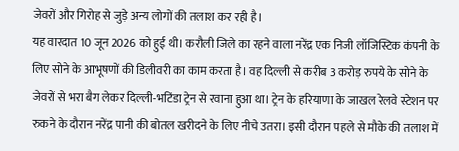जेवरों और गिरोह से जुड़े अन्य लोगों की तलाश कर रही है।
यह वारदात 10 जून 2026 को हुई थी। करौली जिले का रहने वाला नरेंद्र एक निजी लॉजिस्टिक कंपनी के लिए सोने के आभूषणों की डिलीवरी का काम करता है। वह दिल्ली से करीब 3 करोड़ रुपये के सोने के जेवरों से भरा बैग लेकर दिल्ली-भटिंडा ट्रेन से रवाना हुआ था। ट्रेन के हरियाणा के जाखल रेलवे स्टेशन पर रुकने के दौरान नरेंद्र पानी की बोतल खरीदने के लिए नीचे उतरा। इसी दौरान पहले से मौके की तलाश में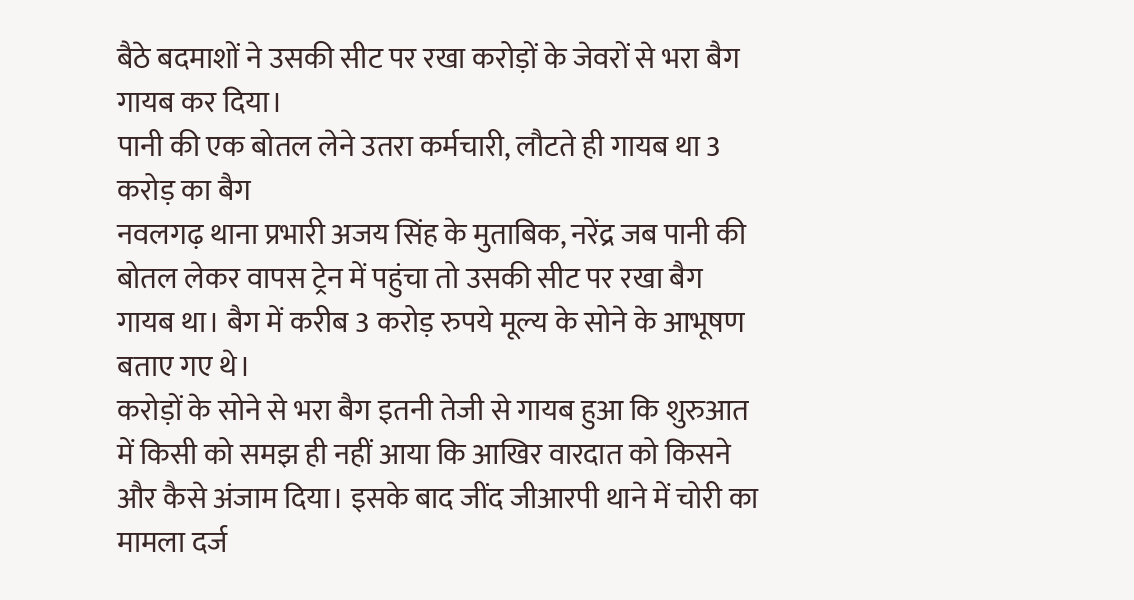बैठे बदमाशों ने उसकी सीट पर रखा करोड़ों के जेवरों से भरा बैग गायब कर दिया।
पानी की एक बोतल लेने उतरा कर्मचारी, लौटते ही गायब था 3 करोड़ का बैग
नवलगढ़ थाना प्रभारी अजय सिंह के मुताबिक, नरेंद्र जब पानी की बोतल लेकर वापस ट्रेन में पहुंचा तो उसकी सीट पर रखा बैग गायब था। बैग में करीब 3 करोड़ रुपये मूल्य के सोने के आभूषण बताए गए थे।
करोड़ों के सोने से भरा बैग इतनी तेजी से गायब हुआ कि शुरुआत में किसी को समझ ही नहीं आया कि आखिर वारदात को किसने और कैसे अंजाम दिया। इसके बाद जींद जीआरपी थाने में चोरी का मामला दर्ज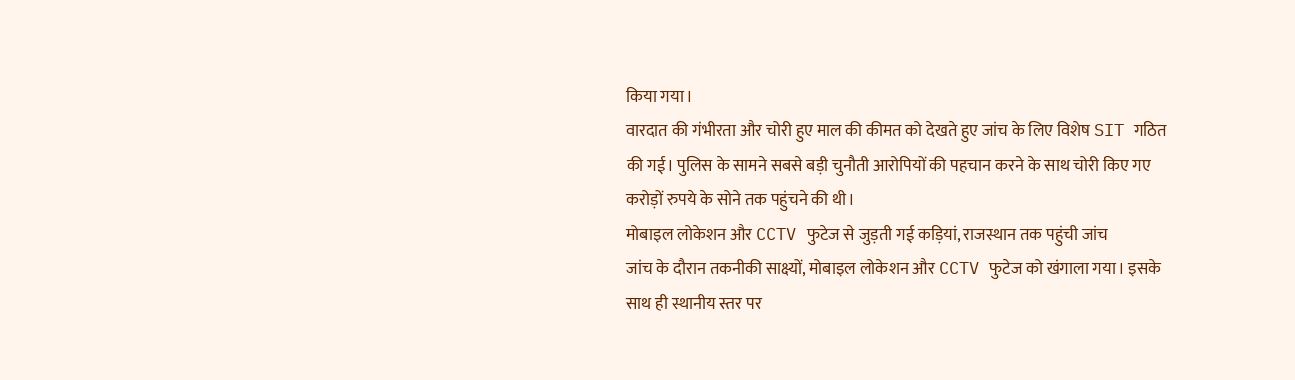किया गया।
वारदात की गंभीरता और चोरी हुए माल की कीमत को देखते हुए जांच के लिए विशेष SIT गठित की गई। पुलिस के सामने सबसे बड़ी चुनौती आरोपियों की पहचान करने के साथ चोरी किए गए करोड़ों रुपये के सोने तक पहुंचने की थी।
मोबाइल लोकेशन और CCTV फुटेज से जुड़ती गई कड़ियां, राजस्थान तक पहुंची जांच
जांच के दौरान तकनीकी साक्ष्यों, मोबाइल लोकेशन और CCTV फुटेज को खंगाला गया। इसके साथ ही स्थानीय स्तर पर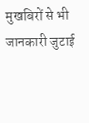मुखबिरों से भी जानकारी जुटाई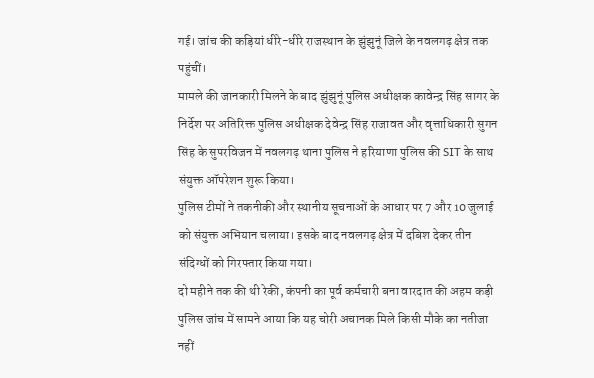गई। जांच की कड़ियां धीरे-धीरे राजस्थान के झुंझुनूं जिले के नवलगढ़ क्षेत्र तक पहुंचीं।
मामले की जानकारी मिलने के बाद झुंझुनूं पुलिस अधीक्षक कावेन्द्र सिंह सागर के निर्देश पर अतिरिक्त पुलिस अधीक्षक देवेन्द्र सिंह राजावत और वृत्ताधिकारी सुगन सिंह के सुपरविजन में नवलगढ़ थाना पुलिस ने हरियाणा पुलिस की SIT के साथ संयुक्त ऑपरेशन शुरू किया।
पुलिस टीमों ने तकनीकी और स्थानीय सूचनाओं के आधार पर 7 और 10 जुलाई को संयुक्त अभियान चलाया। इसके बाद नवलगढ़ क्षेत्र में दबिश देकर तीन संदिग्धों को गिरफ्तार किया गया।
दो महीने तक की थी रेकी, कंपनी का पूर्व कर्मचारी बना वारदात की अहम कड़ी
पुलिस जांच में सामने आया कि यह चोरी अचानक मिले किसी मौके का नतीजा नहीं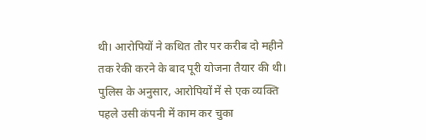थी। आरोपियों ने कथित तौर पर करीब दो महीने तक रेकी करने के बाद पूरी योजना तैयार की थी।
पुलिस के अनुसार, आरोपियों में से एक व्यक्ति पहले उसी कंपनी में काम कर चुका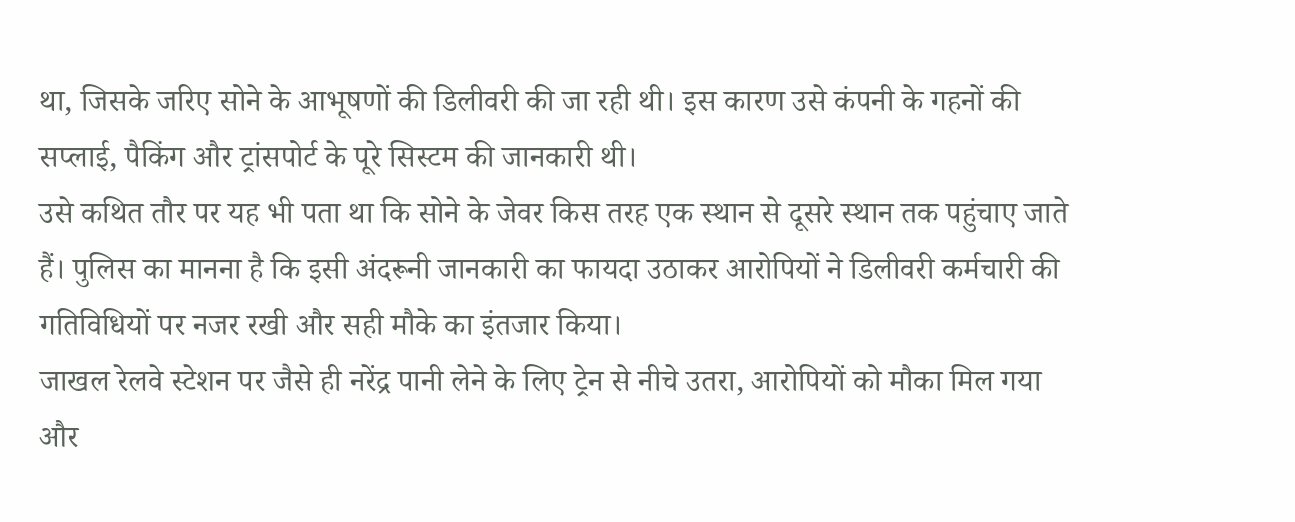था, जिसके जरिए सोने के आभूषणों की डिलीवरी की जा रही थी। इस कारण उसे कंपनी के गहनों की सप्लाई, पैकिंग और ट्रांसपोर्ट के पूरे सिस्टम की जानकारी थी।
उसे कथित तौर पर यह भी पता था कि सोने के जेवर किस तरह एक स्थान से दूसरे स्थान तक पहुंचाए जाते हैं। पुलिस का मानना है कि इसी अंदरूनी जानकारी का फायदा उठाकर आरोपियों ने डिलीवरी कर्मचारी की गतिविधियों पर नजर रखी और सही मौके का इंतजार किया।
जाखल रेलवे स्टेशन पर जैसे ही नरेंद्र पानी लेने के लिए ट्रेन से नीचे उतरा, आरोपियों को मौका मिल गया और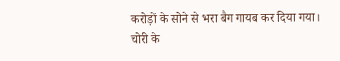करोड़ों के सोने से भरा बैग गायब कर दिया गया।
चोरी के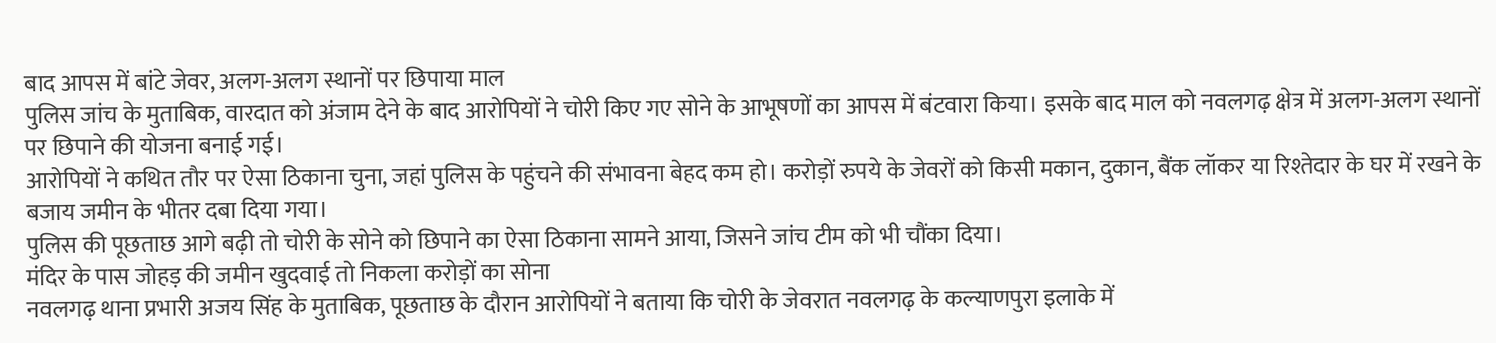बाद आपस में बांटे जेवर, अलग-अलग स्थानों पर छिपाया माल
पुलिस जांच के मुताबिक, वारदात को अंजाम देने के बाद आरोपियों ने चोरी किए गए सोने के आभूषणों का आपस में बंटवारा किया। इसके बाद माल को नवलगढ़ क्षेत्र में अलग-अलग स्थानों पर छिपाने की योजना बनाई गई।
आरोपियों ने कथित तौर पर ऐसा ठिकाना चुना, जहां पुलिस के पहुंचने की संभावना बेहद कम हो। करोड़ों रुपये के जेवरों को किसी मकान, दुकान, बैंक लॉकर या रिश्तेदार के घर में रखने के बजाय जमीन के भीतर दबा दिया गया।
पुलिस की पूछताछ आगे बढ़ी तो चोरी के सोने को छिपाने का ऐसा ठिकाना सामने आया, जिसने जांच टीम को भी चौंका दिया।
मंदिर के पास जोहड़ की जमीन खुदवाई तो निकला करोड़ों का सोना
नवलगढ़ थाना प्रभारी अजय सिंह के मुताबिक, पूछताछ के दौरान आरोपियों ने बताया कि चोरी के जेवरात नवलगढ़ के कल्याणपुरा इलाके में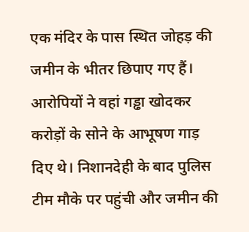एक मंदिर के पास स्थित जोहड़ की जमीन के भीतर छिपाए गए हैं।
आरोपियों ने वहां गड्ढा खोदकर करोड़ों के सोने के आभूषण गाड़ दिए थे। निशानदेही के बाद पुलिस टीम मौके पर पहुंची और जमीन की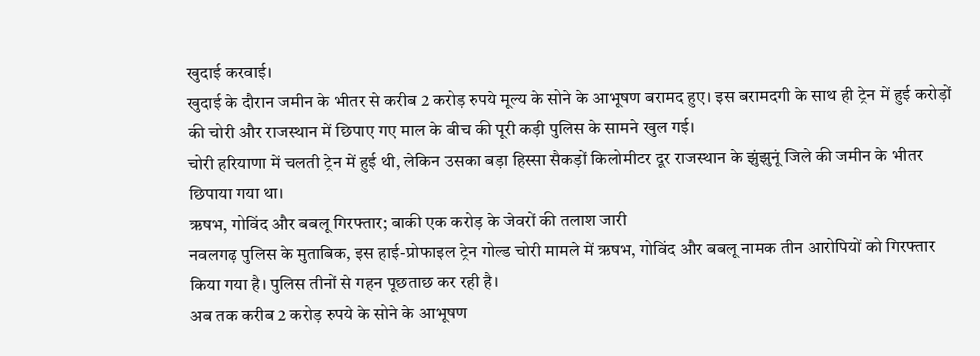खुदाई करवाई।
खुदाई के दौरान जमीन के भीतर से करीब 2 करोड़ रुपये मूल्य के सोने के आभूषण बरामद हुए। इस बरामदगी के साथ ही ट्रेन में हुई करोड़ों की चोरी और राजस्थान में छिपाए गए माल के बीच की पूरी कड़ी पुलिस के सामने खुल गई।
चोरी हरियाणा में चलती ट्रेन में हुई थी, लेकिन उसका बड़ा हिस्सा सैकड़ों किलोमीटर दूर राजस्थान के झुंझुनूं जिले की जमीन के भीतर छिपाया गया था।
ऋषभ, गोविंद और बबलू गिरफ्तार; बाकी एक करोड़ के जेवरों की तलाश जारी
नवलगढ़ पुलिस के मुताबिक, इस हाई-प्रोफाइल ट्रेन गोल्ड चोरी मामले में ऋषभ, गोविंद और बबलू नामक तीन आरोपियों को गिरफ्तार किया गया है। पुलिस तीनों से गहन पूछताछ कर रही है।
अब तक करीब 2 करोड़ रुपये के सोने के आभूषण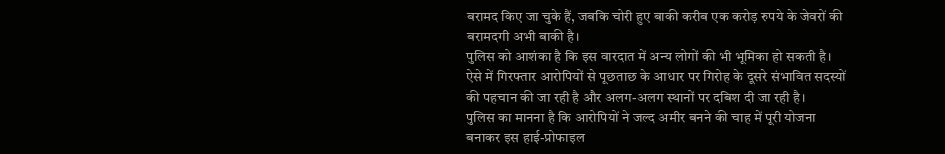बरामद किए जा चुके हैं, जबकि चोरी हुए बाकी करीब एक करोड़ रुपये के जेवरों की बरामदगी अभी बाकी है।
पुलिस को आशंका है कि इस वारदात में अन्य लोगों की भी भूमिका हो सकती है। ऐसे में गिरफ्तार आरोपियों से पूछताछ के आधार पर गिरोह के दूसरे संभावित सदस्यों की पहचान की जा रही है और अलग-अलग स्थानों पर दबिश दी जा रही है।
पुलिस का मानना है कि आरोपियों ने जल्द अमीर बनने की चाह में पूरी योजना बनाकर इस हाई-प्रोफाइल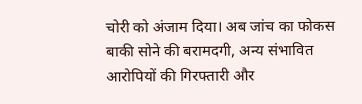चोरी को अंजाम दिया। अब जांच का फोकस बाकी सोने की बरामदगी, अन्य संभावित आरोपियों की गिरफ्तारी और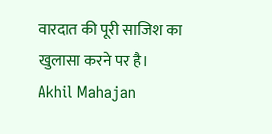वारदात की पूरी साजिश का खुलासा करने पर है।
Akhil Mahajan